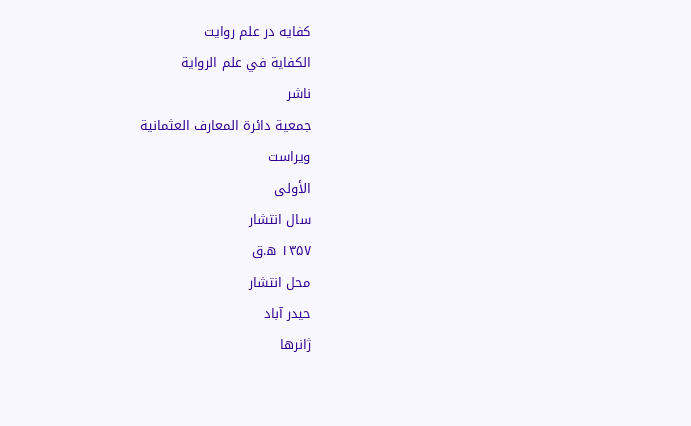کفایه در علم روایت
الكفاية في علم الرواية
ناشر
جمعية دائرة المعارف العثمانية
ویراست
الأولى
سال انتشار
۱۳۵۷ ه.ق
محل انتشار
حيدر آباد
ژانرها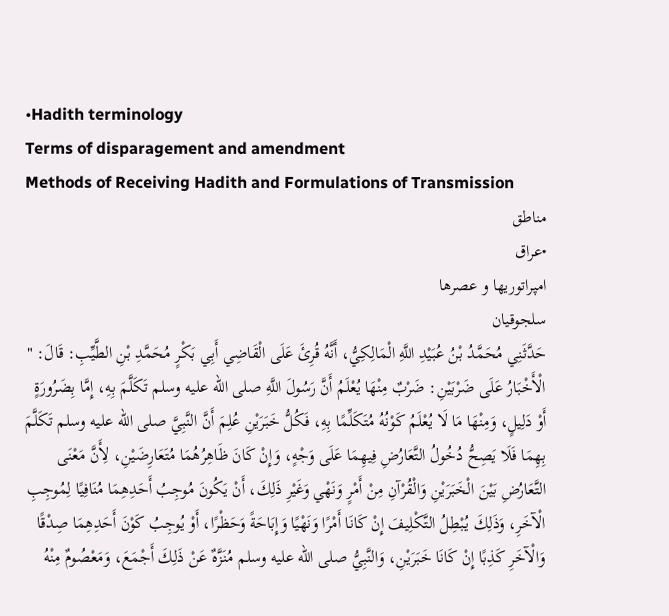•Hadith terminology
Terms of disparagement and amendment
Methods of Receiving Hadith and Formulations of Transmission
مناطق
•عراق
امپراتوریها و عصرها
سلجوقیان
حَدَّثَنِي مُحَمَّدُ بْنُ عُبَيْدِ اللَّهِ الْمَالِكِيُّ، أَنَّهُ قُرِئَ عَلَى الْقَاضِي أَبِي بَكْرٍ مُحَمَّدِ بْنِ الطَّيِّبِ: قَالَ: " الْأَخْبَارُ عَلَى ضَرْبَيْنِ: ضَرْبٌ مِنْهَا يُعْلَمُ أَنَّ رَسُولَ اللَّهِ صلى الله عليه وسلم تَكَلَّمَ بِهِ، إِمَّا بِضَرُورَةٍ أَوْ دَلِيلٍ، وَمِنْهَا مَا لَا يُعْلَمُ كَوْنُهُ مُتَكَلِّمًا بِهِ، فَكُلُّ خَبَرَيْنِ عُلِمَ أَنَّ النَّبِيَّ صلى الله عليه وسلم تَكَلَّمَ بِهِمَا فَلَا يَصِحُّ دُخُولُ التَّعَارُضِ فِيهِمَا عَلَى وَجْهٍ، وَإِنْ كَانَ ظَاهِرُهُمَا مُتَعَارِضَيْنِ، لِأَنَّ مَعْنَى التَّعَارُضِ بَيْنَ الْخَبَرَيْنِ وَالْقُرْآنِ مِنْ أَمْرٍ وَنَهْي وَغَيْرِ ذَلِكَ، أَنْ يَكُونَ مُوجِبُ أَحَدِهِمَا مُنَافِيًا لِمُوجِبِ الْآخَرِ، وَذَلِكَ يُبْطِلُ التَّكْلِيفَ إِنْ كَانَا أَمْرًا وَنَهْيًا وَإِبَاحَةً وَحَظْرًا، أَوْ يُوجِبُ كَوْنَ أَحَدِهِمَا صِدْقًا وَالْآخَرِ كَذِبًا إِنْ كَانَا خَبَرَيْنِ، وَالنَّبِيُّ صلى الله عليه وسلم مُنَزَّهٌ عَنْ ذَلِكَ أَجْمَعَ، وَمَعْصُومٌ مِنْهُ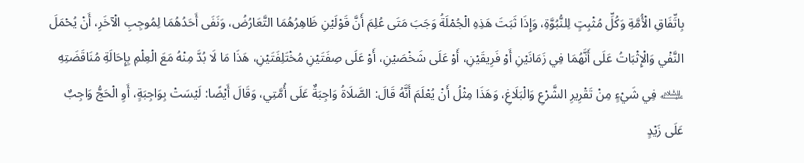بِاتِّفَاقِ الْأُمَّةِ وَكُلِّ مُثْبِتٍ لِلنُّبُوَّةِ، وَإِذَا ثَبَتَ هَذِهِ الْجُمْلَةُ وَجَبَ مَتَى عُلِمَ أَنَّ قَوْلَيْنِ ظَاهِرُهُمَا التَّعَارُضُ، وَنَفَى أَحَدُهُمَا لِمُوجِبِ الْآخَرِ، أَنْ يُحْمَلَ النَّفْي وَالْإِثْبَاتُ عَلَى أَنَّهُمَا فِي زَمَانَيْنِ أَوْ فَرِيقَيْنِ، أَوْ عَلَى شَخْصَيْنِ، أَوْ عَلَى صِفَتَيْنِ مُخْتَلِفَتَيْنِ، هَذَا مَا لَا بُدَّ مِنْهُ مَعَ الْعِلْمِ بِإِحَالَةِ مُنَاقَضَتِهِ ﵇ فِي شَيْءٍ مِنْ تَقْرِيرِ الشَّرْعِ وَالْبَلَاغِ، وَهَذَا مِثْلُ أَنْ يُعْلَمَ أَنَّهُ قَالَ: الصَّلَاةُ وَاجِبَةٌ عَلَى أُمَّتِي، وَقَالَ أَيْضًا: لَيْسَتْ بِوَاجِبَةٍ، أَوِ الْحَجُّ وَاجِبٌ عَلَى زَيْدٍ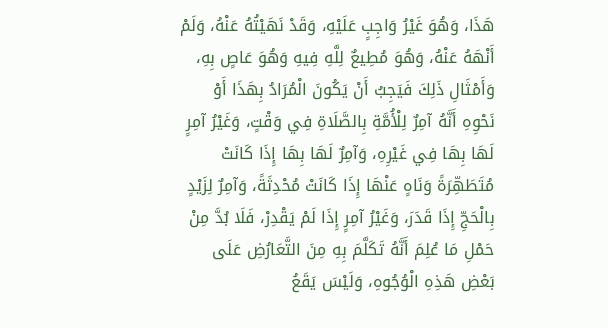هَذَا، وَهُوَ غَيْرُ وَاجِبٍ عَلَيْهِ، وَقَدْ نَهَيْتُهُ عَنْهُ، وَلَمْ أَنْهَهُ عَنْهُ، وَهُوَ مُطِيعٌ لِلَّهِ فِيهِ وَهُوَ عَاصٍ بِهِ، وَأَمْثَالِ ذَلِكَ فَيَجِبُ أَنْ يَكُونَ الْمُرَادُ بِهَذَا أَوْ نَحْوِهِ أَنَّهُ آمِرٌ لِلْأُمَّةِ بِالصَّلَاةِ فِي وَقْتٍ، وَغَيْرُ آمِرٍ لَهَا بِهَا فِي غَيْرِهِ، وَآمِرٌ لَهَا بِهَا إِذَا كَانَتْ مُتَطَهِّرَةً وَنَاهٍ عَنْهَا إِذَا كَانَتْ مُحْدِثَةً، وَآمِرٌ لِزَيْدٍ بِالْحَجِّ إِذَا قَدَرَ، وَغَيْرُ آمِرٍ إِذَا لَمْ يَقْدِرْ، فَلَا بُدَّ مِنْ حَمْلِ مَا عُلِمَ أَنَّهُ تَكَلَّمَ بِهِ مِنَ التَّعَارُضِ عَلَى بَعْضِ هَذِهِ الْوُجُوهِ، وَلَيْسَ يَقَعُ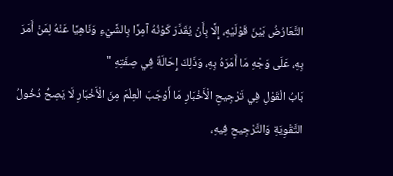التَّعَارُضُ بَيْنَ قَوْلَيْهِ، إِلَّا بِأَنْ يُقَدَّرَ كَوْنُهُ آمِرًا بِالشَّيْءِ وَنَاهِيًا عَنْهُ لِمَنْ أَمَرَ بِهِ، عَلَى وَجْهِ مَا أَمَرَهُ بِهِ، وَذَلِكَ إِحَالَةٌ فِي صِفَتِهِ "
بَابُ الْقَوْلِ فِي تَرْجِيحِ الْأَخْبَارِ مَا أَوْجَبَ الْعِلْمَ مِنَ الْأَخْبَارِ لَا يَصِحُّ دُخُولُ التَّقْوِيَةِ وَالتَّرْجِيحِ فِيهِ،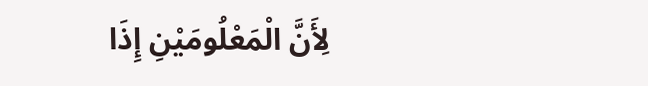لِأَنَّ الْمَعْلُومَيْنِ إِذَا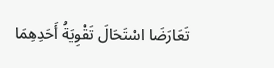تَعَارَضَا اسْتَحَالَ تَقْوِيَةُ أَحَدِهِمَا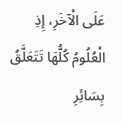عَلَى الْآخَرِ، إِذِ الْعُلُومُ كُلُّهَا تَتَعَلَّقُ بِسَائِرِ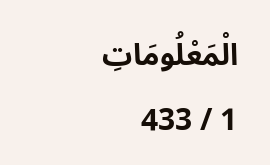الْمَعْلُومَاتِ
1 / 433